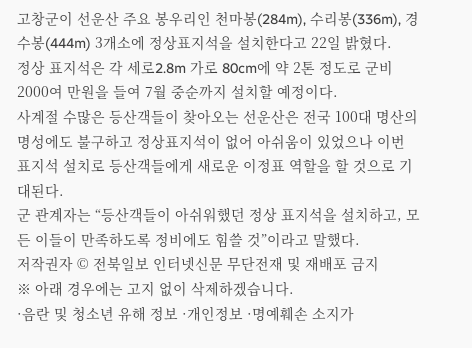고창군이 선운산 주요 봉우리인 천마봉(284m), 수리봉(336m), 경수봉(444m) 3개소에 정상표지석을 설치한다고 22일 밝혔다.
정상 표지석은 각 세로2.8m 가로 80cm에 약 2톤 정도로 군비 2000여 만원을 들여 7월 중순까지 설치할 예정이다.
사계절 수많은 등산객들이 찾아오는 선운산은 전국 100대 명산의 명성에도 불구하고 정상표지석이 없어 아쉬움이 있었으나 이번 표지석 설치로 등산객들에게 새로운 이정표 역할을 할 것으로 기대된다.
군 관계자는 “등산객들이 아쉬워했던 정상 표지석을 설치하고, 모든 이들이 만족하도록 정비에도 힘쓸 것”이라고 말했다.
저작권자 © 전북일보 인터넷신문 무단전재 및 재배포 금지
※ 아래 경우에는 고지 없이 삭제하겠습니다.
·음란 및 청소년 유해 정보 ·개인정보 ·명예훼손 소지가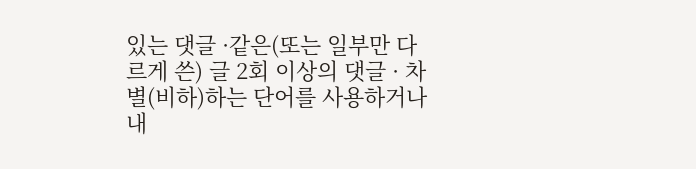있는 댓글 ·같은(또는 일부만 다르게 쓴) 글 2회 이상의 댓글 · 차별(비하)하는 단어를 사용하거나 내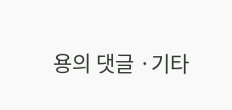용의 댓글 ·기타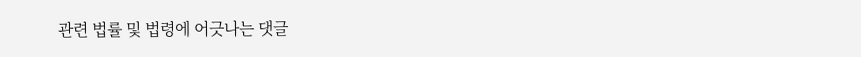관련 법률 및 법령에 어긋나는 댓글